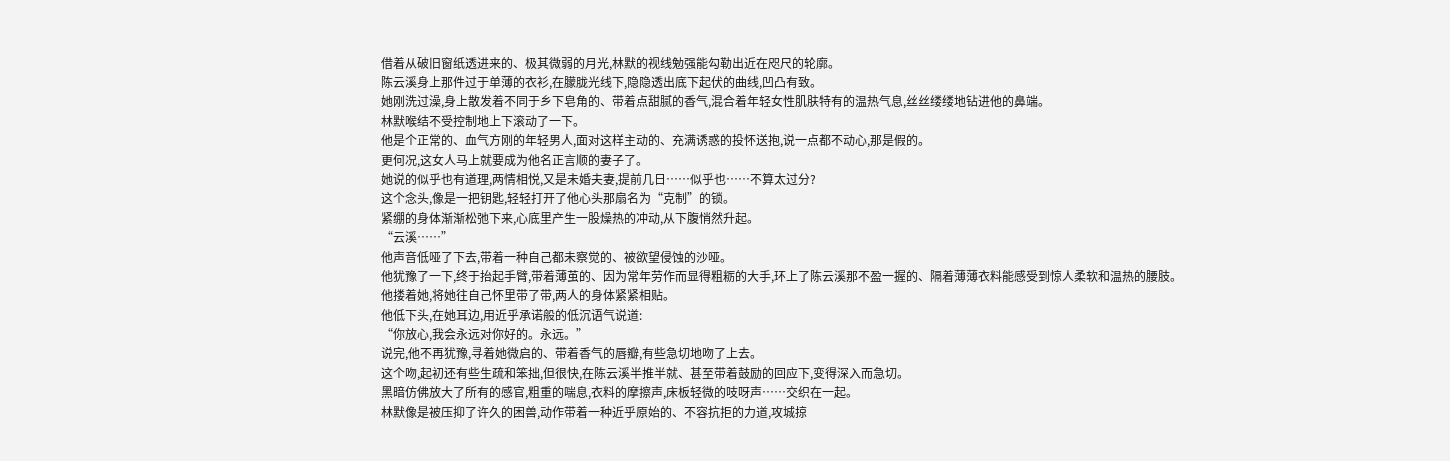借着从破旧窗纸透进来的、极其微弱的月光,林默的视线勉强能勾勒出近在咫尺的轮廓。
陈云溪身上那件过于单薄的衣衫,在朦胧光线下,隐隐透出底下起伏的曲线,凹凸有致。
她刚洗过澡,身上散发着不同于乡下皂角的、带着点甜腻的香气,混合着年轻女性肌肤特有的温热气息,丝丝缕缕地钻进他的鼻端。
林默喉结不受控制地上下滚动了一下。
他是个正常的、血气方刚的年轻男人,面对这样主动的、充满诱惑的投怀送抱,说一点都不动心,那是假的。
更何况,这女人马上就要成为他名正言顺的妻子了。
她说的似乎也有道理,两情相悦,又是未婚夫妻,提前几日……似乎也……不算太过分?
这个念头,像是一把钥匙,轻轻打开了他心头那扇名为“克制”的锁。
紧绷的身体渐渐松弛下来,心底里产生一股燥热的冲动,从下腹悄然升起。
“云溪……”
他声音低哑了下去,带着一种自己都未察觉的、被欲望侵蚀的沙哑。
他犹豫了一下,终于抬起手臂,带着薄茧的、因为常年劳作而显得粗粝的大手,环上了陈云溪那不盈一握的、隔着薄薄衣料能感受到惊人柔软和温热的腰肢。
他搂着她,将她往自己怀里带了带,两人的身体紧紧相贴。
他低下头,在她耳边,用近乎承诺般的低沉语气说道:
“你放心,我会永远对你好的。永远。”
说完,他不再犹豫,寻着她微启的、带着香气的唇瓣,有些急切地吻了上去。
这个吻,起初还有些生疏和笨拙,但很快,在陈云溪半推半就、甚至带着鼓励的回应下,变得深入而急切。
黑暗仿佛放大了所有的感官,粗重的喘息,衣料的摩擦声,床板轻微的吱呀声……交织在一起。
林默像是被压抑了许久的困兽,动作带着一种近乎原始的、不容抗拒的力道,攻城掠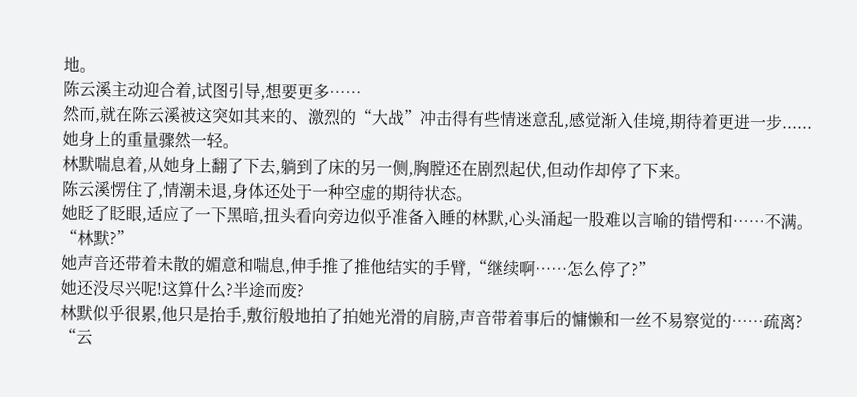地。
陈云溪主动迎合着,试图引导,想要更多……
然而,就在陈云溪被这突如其来的、激烈的“大战”冲击得有些情迷意乱,感觉渐入佳境,期待着更进一步......
她身上的重量骤然一轻。
林默喘息着,从她身上翻了下去,躺到了床的另一侧,胸膛还在剧烈起伏,但动作却停了下来。
陈云溪愣住了,情潮未退,身体还处于一种空虚的期待状态。
她眨了眨眼,适应了一下黑暗,扭头看向旁边似乎准备入睡的林默,心头涌起一股难以言喻的错愕和……不满。
“林默?”
她声音还带着未散的媚意和喘息,伸手推了推他结实的手臂,“继续啊……怎么停了?”
她还没尽兴呢!这算什么?半途而废?
林默似乎很累,他只是抬手,敷衍般地拍了拍她光滑的肩膀,声音带着事后的慵懒和一丝不易察觉的……疏离?
“云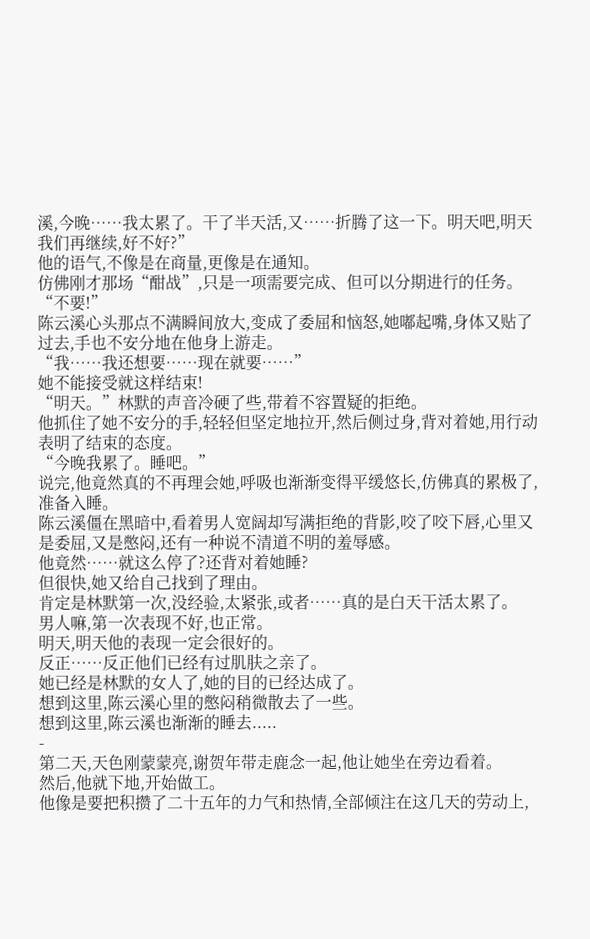溪,今晚……我太累了。干了半天活,又……折腾了这一下。明天吧,明天我们再继续,好不好?”
他的语气,不像是在商量,更像是在通知。
仿佛刚才那场“酣战”,只是一项需要完成、但可以分期进行的任务。
“不要!”
陈云溪心头那点不满瞬间放大,变成了委屈和恼怒,她嘟起嘴,身体又贴了过去,手也不安分地在他身上游走。
“我……我还想要……现在就要……”
她不能接受就这样结束!
“明天。”林默的声音冷硬了些,带着不容置疑的拒绝。
他抓住了她不安分的手,轻轻但坚定地拉开,然后侧过身,背对着她,用行动表明了结束的态度。
“今晚我累了。睡吧。”
说完,他竟然真的不再理会她,呼吸也渐渐变得平缓悠长,仿佛真的累极了,准备入睡。
陈云溪僵在黑暗中,看着男人宽阔却写满拒绝的背影,咬了咬下唇,心里又是委屈,又是憋闷,还有一种说不清道不明的羞辱感。
他竟然……就这么停了?还背对着她睡?
但很快,她又给自己找到了理由。
肯定是林默第一次,没经验,太紧张,或者……真的是白天干活太累了。
男人嘛,第一次表现不好,也正常。
明天,明天他的表现一定会很好的。
反正……反正他们已经有过肌肤之亲了。
她已经是林默的女人了,她的目的已经达成了。
想到这里,陈云溪心里的憋闷稍微散去了一些。
想到这里,陈云溪也渐渐的睡去.....
-
第二天,天色刚蒙蒙亮,谢贺年带走鹿念一起,他让她坐在旁边看着。
然后,他就下地,开始做工。
他像是要把积攒了二十五年的力气和热情,全部倾注在这几天的劳动上,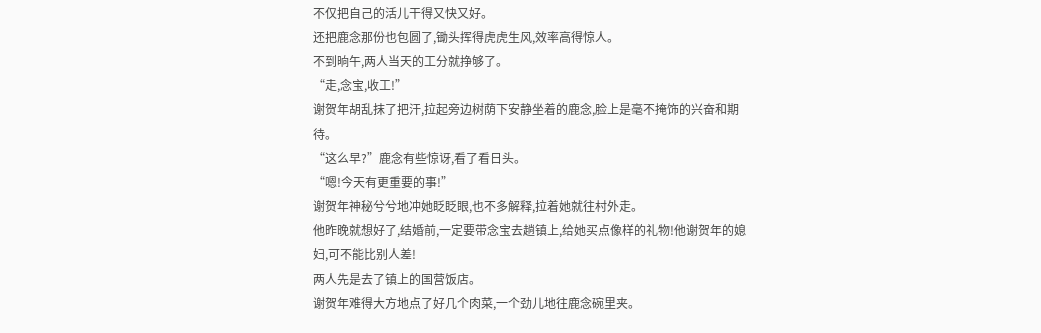不仅把自己的活儿干得又快又好。
还把鹿念那份也包圆了,锄头挥得虎虎生风,效率高得惊人。
不到晌午,两人当天的工分就挣够了。
“走,念宝,收工!”
谢贺年胡乱抹了把汗,拉起旁边树荫下安静坐着的鹿念,脸上是毫不掩饰的兴奋和期待。
“这么早?”鹿念有些惊讶,看了看日头。
“嗯!今天有更重要的事!”
谢贺年神秘兮兮地冲她眨眨眼,也不多解释,拉着她就往村外走。
他昨晚就想好了,结婚前,一定要带念宝去趟镇上,给她买点像样的礼物!他谢贺年的媳妇,可不能比别人差!
两人先是去了镇上的国营饭店。
谢贺年难得大方地点了好几个肉菜,一个劲儿地往鹿念碗里夹。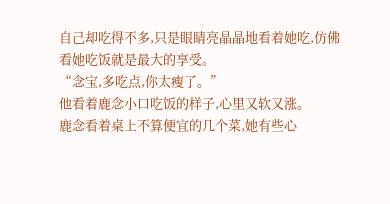自己却吃得不多,只是眼睛亮晶晶地看着她吃,仿佛看她吃饭就是最大的享受。
“念宝,多吃点,你太瘦了。”
他看着鹿念小口吃饭的样子,心里又软又涨。
鹿念看着桌上不算便宜的几个菜,她有些心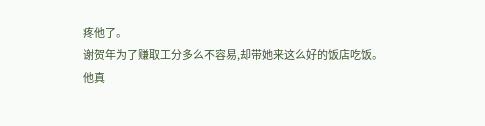疼他了。
谢贺年为了赚取工分多么不容易,却带她来这么好的饭店吃饭。
他真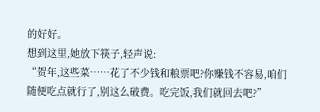的好好。
想到这里,她放下筷子,轻声说:
“贺年,这些菜……花了不少钱和粮票吧?你赚钱不容易,咱们随便吃点就行了,别这么破费。吃完饭,我们就回去吧?”